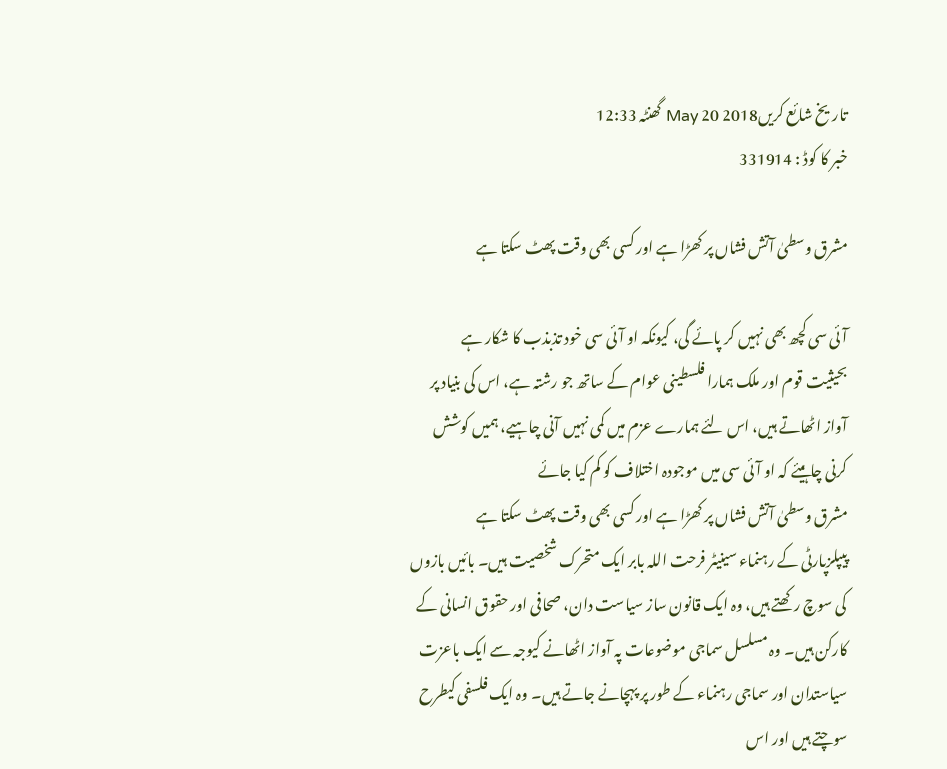تاریخ شائع کریں2018 20 May گھنٹہ 12:33
خبر کا کوڈ : 331914

مشرق وسطیٰ آتش فشاں پر کھڑا ہے اور کسی بھی وقت پھٹ سکتا ہے

آئی سی کچھ بھی نہیں کر پائے گی، کیونکہ او آئی سی خود تذبذب کا شکار ہے
بحیثیت قوم اور ملک ہمارا فلسطینی عوام کے ساتھ جو رشتہ ہے، اس کی بنیاد پر آواز اٹھاتے ہیں، اس لئے ہمارے عزم میں کمی نہیں آنی چاہیے، ہمیں کوشش کرنی چاہیئے کہ او آئی سی میں موجودہ اختلاف کو کم کیا جائے
مشرق وسطیٰ آتش فشاں پر کھڑا ہے اور کسی بھی وقت پھٹ سکتا ہے
پیپلزپارٹی کے رہنماء سینیٹر فرحت اللہ بابر ایک متحرک شخصیت ہیں۔ بائیں بازوں کی سوچ رکھتے ہیں، وہ ایک قانون ساز سیاست دان، صحافی اور حقوق انسانی کے کارکن ہیں۔ وہ مسلسل سماجی موضوعات پہ آواز اٹھانے کیوجہ سے ایک باعزت سیاستدان اور سماجی رہنماء کے طور پر پہچانے جاتے ہیں۔ وہ ایک فلسفی کیطرح سوچتے ہیں اور اس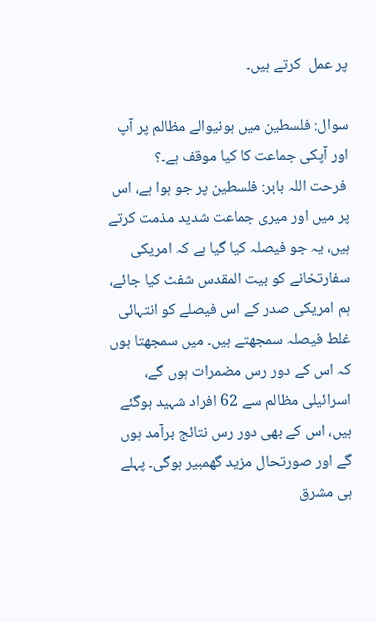پر عمل  کرتے ہیں۔

سوال: فلسطین میں ہونیوالے مظالم پر آپ اور آپکی جماعت کا کیا موقف ہے۔؟
 فرحت اللہ بابر: فلسطین پر جو ہوا ہے، اس پر میں اور میری جماعت شدید مذمت کرتے ہیں، یہ جو فیصلہ کیا گیا ہے کہ امریکی سفارتخانے کو بیت المقدس شفٹ کیا جائے، ہم امریکی صدر کے اس فیصلے کو انتہائی غلط فیصلہ سمجھتے ہیں۔ میں سمجھتا ہوں کہ اس کے دور رس مضمرات ہوں گے، اسرائیلی مظالم سے 62 افراد شہید ہوگئے ہیں، اس کے بھی دور رس نتائج برآمد ہوں گے اور صورتحال مزید گھمبیر ہوگی۔ پہلے ہی مشرق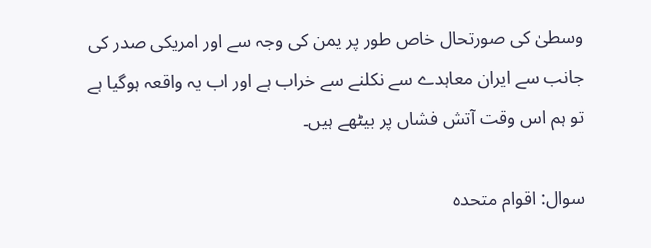وسطیٰ کی صورتحال خاص طور پر یمن کی وجہ سے اور امریکی صدر کی جانب سے ایران معاہدے سے نکلنے سے خراب ہے اور اب یہ واقعہ ہوگیا ہے تو ہم اس وقت آتش فشاں پر بیٹھے ہیں۔

سوال: اقوام متحدہ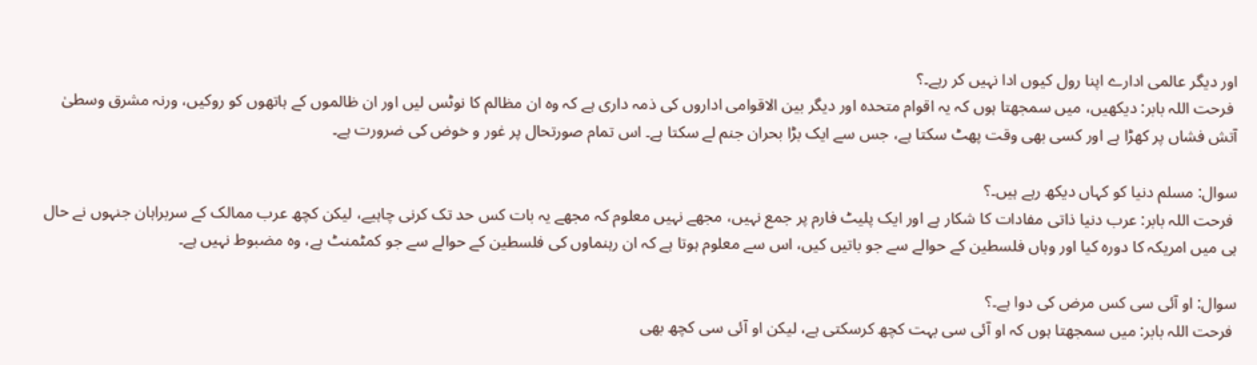اور دیگر عالمی ادارے اپنا رول کیوں ادا نہیں کر رہے۔؟
 فرحت اللہ بابر: دیکھیں، میں سمجھتا ہوں کہ یہ اقوام متحدہ اور دیگر بین الاقوامی اداروں کی ذمہ داری ہے کہ وہ ان مظالم کا نوٹس لیں اور ان ظالموں کے ہاتھوں کو روکیں، ورنہ مشرق وسطیٰ آتش فشاں پر کھڑا ہے اور کسی بھی وقت پھٹ سکتا ہے، جس سے ایک بڑا بحران جنم لے سکتا ہے۔ اس تمام صورتحال پر غور و خوض کی ضرورت ہے۔

سوال: مسلم دنیا کو کہاں دیکھ رہے ہیں۔؟
 فرحت اللہ بابر: عرب دنیا ذاتی مفادات کا شکار ہے اور ایک پلیٹ فارم پر جمع نہیں، مجھے نہیں معلوم کہ مجھے یہ بات کس حد تک کرنی چاہیے، لیکن کچھ عرب ممالک کے سربراہان جنہوں نے حال ہی میں امریکہ کا دورہ کیا اور وہاں فلسطین کے حوالے سے جو باتیں کیں، اس سے معلوم ہوتا ہے کہ ان رہنماوں کی فلسطین کے حوالے سے جو کمٹمنٹ ہے، وہ مضبوط نہیں ہے۔

سوال: او آئی سی کس مرض کی دوا ہے۔؟
 فرحت اللہ بابر: میں سمجھتا ہوں کہ او آئی سی بہت کچھ کرسکتی ہے، لیکن او آئی سی کچھ بھی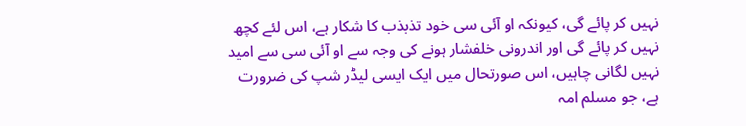نہیں کر پائے گی، کیونکہ او آئی سی خود تذبذب کا شکار ہے، اس لئے کچھ نہیں کر پائے گی اور اندرونی خلفشار ہونے کی وجہ سے او آئی سی سے امید نہیں لگانی چاہیں، اس صورتحال میں ایک ایسی لیڈر شپ کی ضرورت ہے، جو مسلم امہ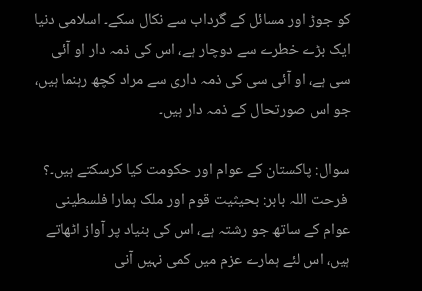کو جوڑ اور مسائل کے گرداب سے نکال سکے۔ اسلامی دنیا ایک بڑے خطرے سے دوچار ہے، اس کی ذمہ دار او آئی سی ہے، او آئی سی کی ذمہ داری سے مراد کچھ رہنما ہیں، جو اس صورتحال کے ذمہ دار ہیں۔

سوال: پاکستان کے عوام اور حکومت کیا کرسکتے ہیں۔؟
 فرحت اللہ بابر: بحیثیت قوم اور ملک ہمارا فلسطینی عوام کے ساتھ جو رشتہ ہے، اس کی بنیاد پر آواز اٹھاتے ہیں، اس لئے ہمارے عزم میں کمی نہیں آنی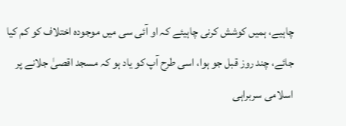چاہیے، ہمیں کوشش کرنی چاہیئے کہ او آئی سی میں موجودہ اختلاف کو کم کیا جائے، چند روز قبل جو ہوا، اسی طرح آپ کو یاد ہو کہ مسجد اقصیٰ جلانے پر اسلامی سربراہی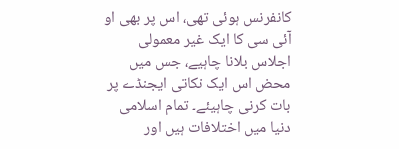کانفرنس ہوئی تھی، اس پر بھی او آئی سی کا ایک غیر معمولی اجلاس بلانا چاہیے، جس میں محض اس ایک نکاتی ایجنڈے پر بات کرنی چاہیئے۔ تمام اسلامی دنیا میں اختلافات ہیں اور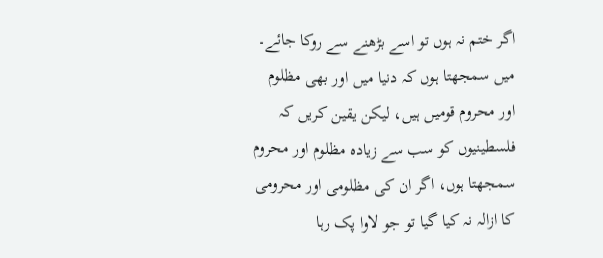اگر ختم نہ ہوں تو اسے بڑھنے سے روکا جائے۔ میں سمجھتا ہوں کہ دنیا میں اور بھی مظلوم اور محروم قومیں ہیں، لیکن یقین کریں کہ فلسطینیوں کو سب سے زیادہ مظلوم اور محروم سمجھتا ہوں، اگر ان کی مظلومی اور محرومی کا ازالہ نہ کیا گیا تو جو لاوا پک رہا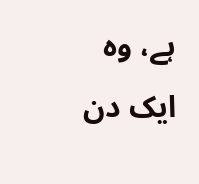ہے، وہ ایک دن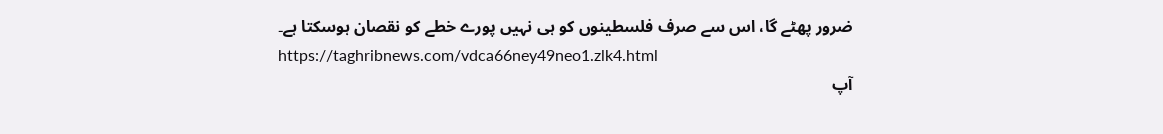ضرور پھٹے گا، اس سے صرف فلسطینوں کو ہی نہیں پورے خطے کو نقصان ہوسکتا ہے۔
https://taghribnews.com/vdca66ney49neo1.zlk4.html
آپ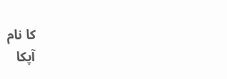کا نام
آپکا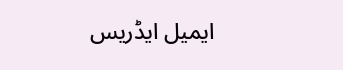ایمیل ایڈریس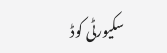سکیورٹی کوڈ